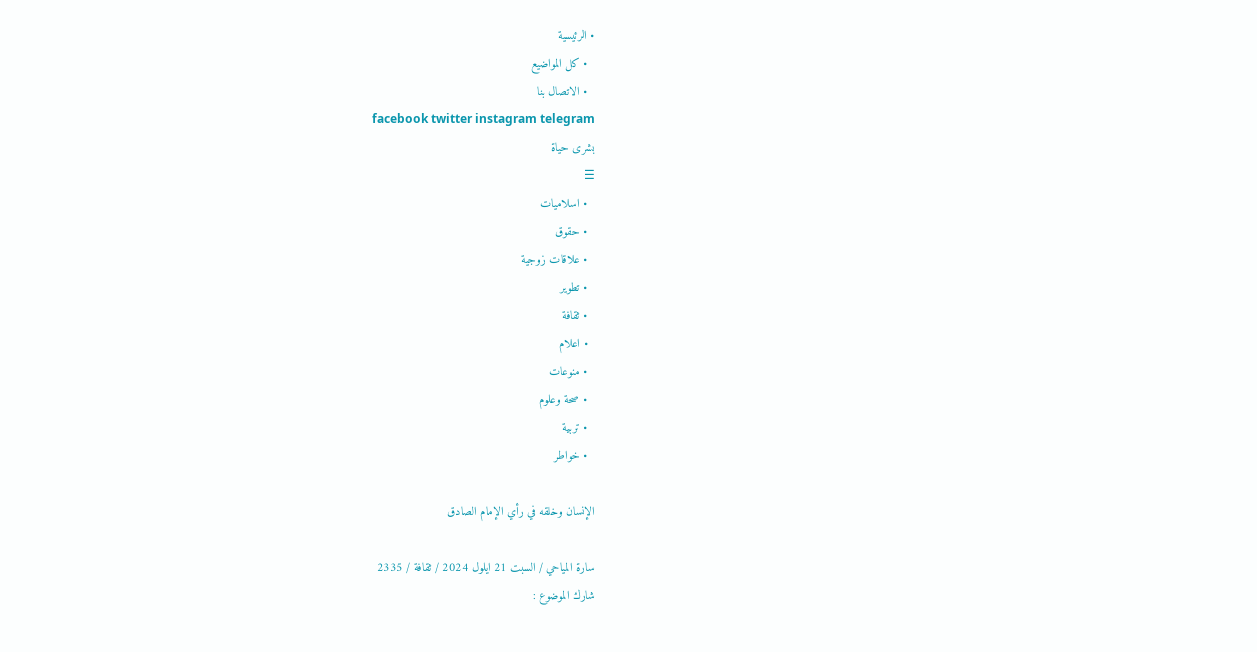• الرئيسية
  • كل المواضيع
  • الاتصال بنا
facebook twitter instagram telegram
بشرى حياة
☰
  • اسلاميات
  • حقوق
  • علاقات زوجية
  • تطوير
  • ثقافة
  • اعلام
  • منوعات
  • صحة وعلوم
  • تربية
  • خواطر

الإنسان وخلقه في رأي الإمام الصادق

سارة المياحي / السبت 21 ايلول 2024 / ثقافة / 2335
شارك الموضوع :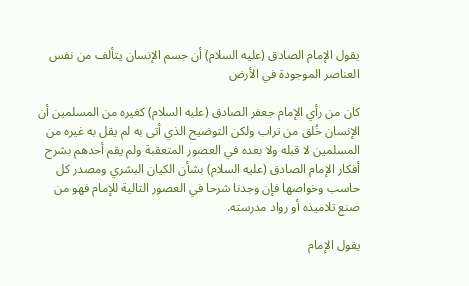يقول الإمام الصادق (عليه السلام) أن جسم الإنسان يتألف من نفس العناصر الموجودة في الأرض

كان من رأي الإمام جعفر الصادق (عليه السلام) كغيره من المسلمين أن الإنسان خُلق من تراب ولكن التوضيح الذي أتى به لم يقل به غيره من المسلمين لا قبله ولا بعده في العصور المتعقبة ولم يقم أحدهم بشرح أفكار الإمام الصادق (عليه السلام) بشأن الكيان البشري ومصدر كل حاسب وخواصها فإن وجدنا شرحا في العصور التالية للإمام فهو من صنع تلاميذه أو رواد مدرسته.

يقول الإمام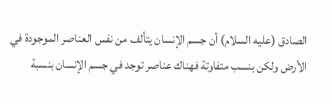الصادق (عليه السلام) أن جسم الإنسان يتألف من نفس العناصر الموجودة في الأرض ولكن بنسب متفاوتة فهناك عناصر توجد في جسم الإنسان بنسبة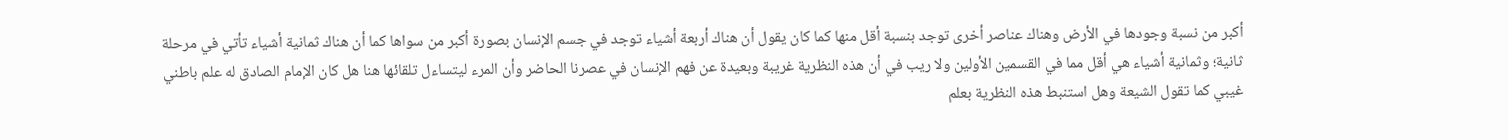أكبر من نسبة وجودها في الأرض وهناك عناصر أخرى توجد بنسبة أقل منها كما كان يقول أن هناك أربعة أشياء توجد في جسم الإنسان بصورة أكبر من سواها كما أن هناك ثمانية أشياء تأتي في مرحلة ثانية؛ وثمانية أشياء هي أقل مما في القسمين الأولين ولا ريب في أن هذه النظرية غريبة وبعيدة عن فهم الإنسان في عصرنا الحاضر وأن المرء ليتساءل تلقائها هنا هل كان الإمام الصادق له علم باطني غيبي كما تقول الشيعة وهل استنبط هذه النظرية بعلم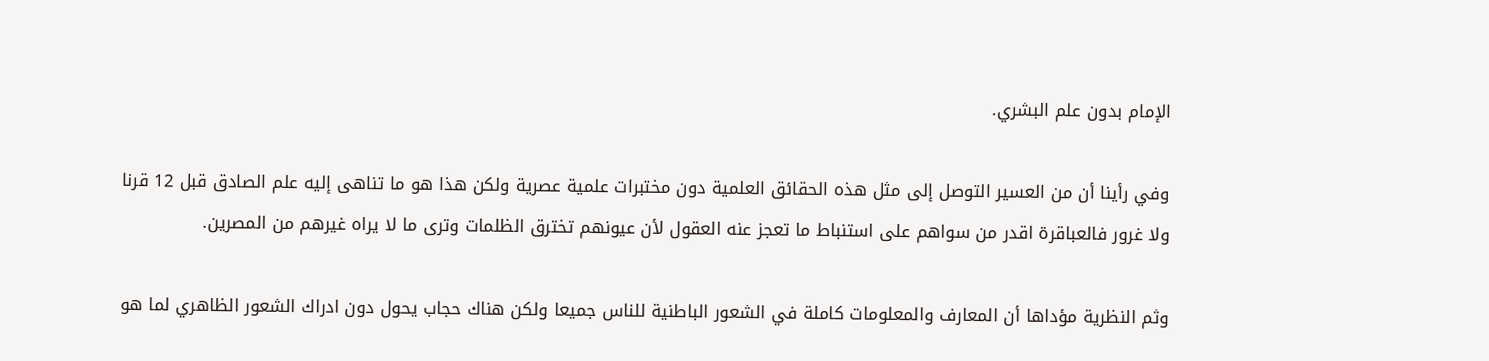الإمام بدون علم البشري.

وفي رأينا أن من العسير التوصل إلى مثل هذه الحقائق العلمية دون مختبرات علمية عصرية ولكن هذا هو ما تناهى إليه علم الصادق قبل 12 قرنا ولا غرور فالعباقرة اقدر من سواهم على استنباط ما تعجز عنه العقول لأن عيونهم تخترق الظلمات وترى ما لا يراه غيرهم من المصرين.

وثم النظرية مؤداها أن المعارف والمعلومات كاملة في الشعور الباطنية للناس جميعا ولكن هناك حجاب يحول دون ادراك الشعور الظاهري لما هو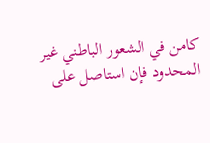كامن في الشعور الباطني غير المحدود فإن استاصل على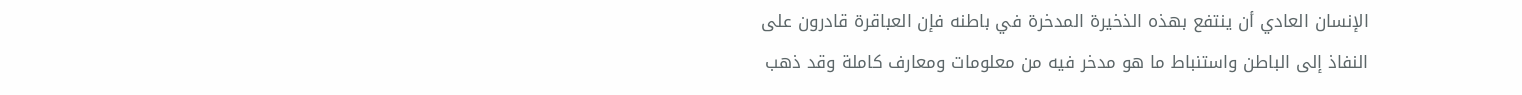الإنسان العادي أن ينتفع بهذه الذخيرة المدخرة في باطنه فإن العباقرة قادرون على النفاذ إلى الباطن واستنباط ما هو مدخر فيه من معلومات ومعارف كاملة وقد ذهب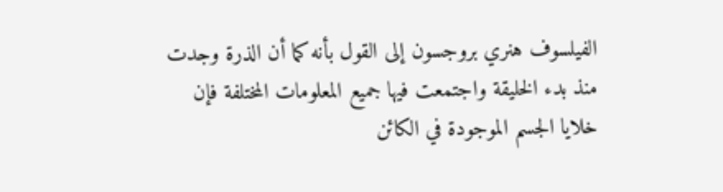الفيلسوف هنري بروجسون إلى القول بأنه كما أن الذرة وجدت منذ بدء الخليقة واجتمعت فيها جميع المعلومات المختلفة فإن خلايا الجسم الموجودة في الكائن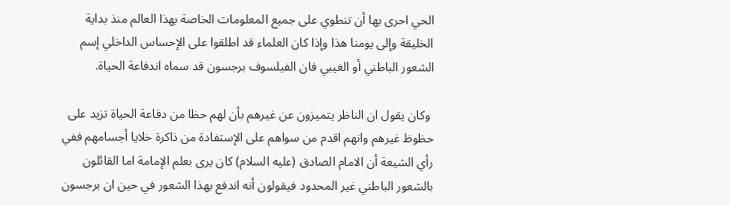الحي احرى بها أن تنطوي على جميع المعلومات الخاصة بهذا العالم منذ بداية الخليقة وإلى يومنا هذا وإذا كان العلماء قد اطلقوا على الإحساس الداخلي إسم الشعور الباطني أو الغيبي فان الفيلسوف برجسون قد سماه اندفاعة الحياة.

 وكان يقول ان الناظر يتميزون عن غيرهم بأن لهم حظا من دفاعة الحياة تزيد على حظوظ غيرهم وانهم اقدم من سواهم على الإستفادة من ذاكرة خلايا أجسامهم ففي رأي الشيعة أن الامام الصادق (عليه السلام) كان يرى بعلم الإمامة اما القائلون بالشعور الباطني غير المحدود فيقولون أنه اندفع بهذا الشعور في حين ان برجسون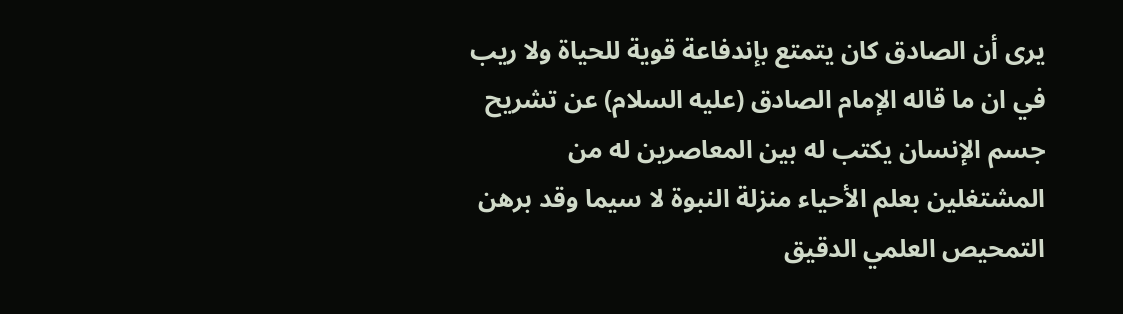يرى أن الصادق كان يتمتع بإندفاعة قوية للحياة ولا ريب في ان ما قاله الإمام الصادق (عليه السلام) عن تشريح جسم الإنسان يكتب له بين المعاصرين له من المشتغلين بعلم الأحياء منزلة النبوة لا سيما وقد برهن التمحيص العلمي الدقيق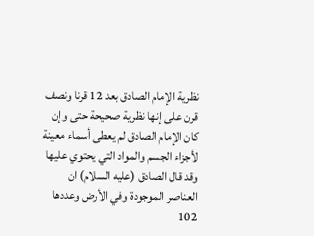نظرية الإمام الصادق بعد 12 قرنا ونصف قرن على إنها نظرية صحيحة حتى وإن كان الإمام الصادق لم يعطى أسماء معينة لأجزاء الجسم والمواد التي يحتوي عليها وقد قال الصادق (عليه السلام) ان العناصر الموجودة وفي الأرض وعددها 102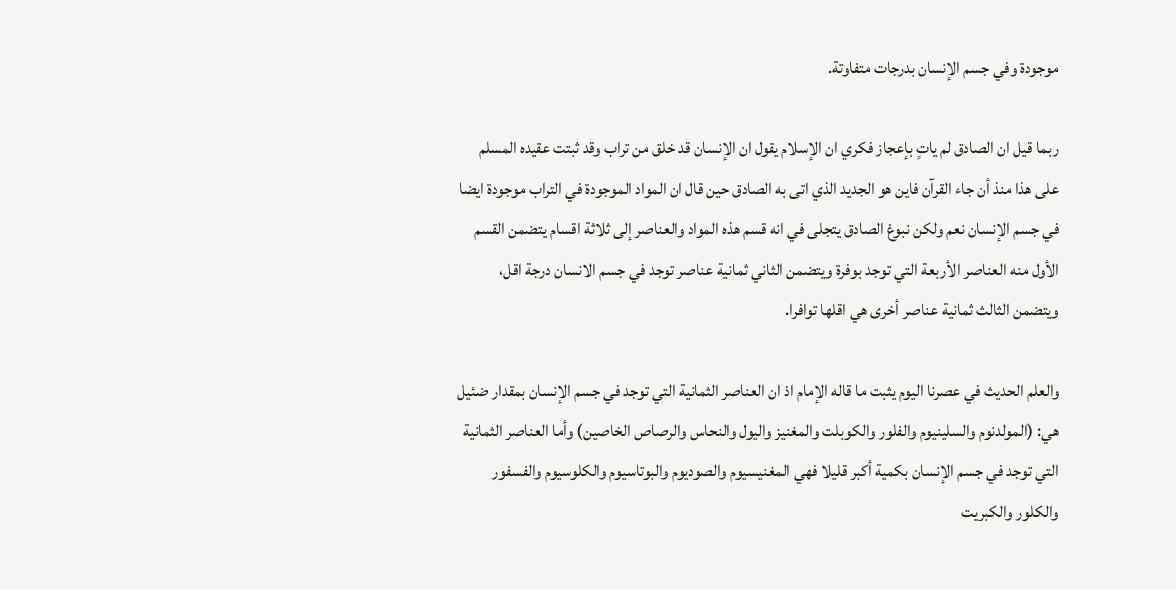موجودة وفي جسم الإنسان بدرجات متفاوتة.

ربما قيل ان الصادق لم ياتٍ بإعجاز فكري ان الإسلام يقول ان الإنسان قد خلق من تراب وقد ثبتت عقيده المسلم على هذا منذ أن جاء القرآن فاين هو الجديد الذي اتى به الصادق حين قال ان المواد الموجودة في التراب موجودة ايضا في جسم الإنسان نعم ولكن نبوغ الصادق يتجلى في انه قسم هذه المواد والعناصر إلى ثلاثة اقسام يتضمن القسم الأول منه العناصر الأربعة التي توجد بوفرة ويتضمن الثاني ثمانية عناصر توجد في جسم الانسان درجة اقل، ويتضمن الثالث ثمانية عناصر أخرى هي اقلها توافرا.

والعلم الحديث في عصرنا اليوم يثبت ما قاله الإمام اذ ان العناصر الثمانية التي توجد في جسم الإنسان بمقدار ضئيل هي: (المولدنوم والسلينيوم والفلور والكوبلت والمغنيز واليول والنحاس والرصاص الخاصين) وأما العناصر الثمانية التي توجد في جسم الإنسان بكمية أكبر قليلا فهي المغنيسيوم والصوديوم والبوتاسيوم والكلوسيوم والفسفور والكلور والكبريت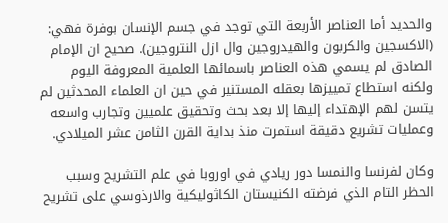والحديد أما العناصر الأربعة التي توجد في جسم الإنسان بوفرة فهي: (الاكسجين والكربون والهيدروجين وال ازل النتروجين). صحيح ان الإمام الصادق لم يسمي هذه العناصر باسمائها العلمية المعروفة اليوم ولكنه استطاع تمييزها بعقله المستنير في حين ان العلماء المحدثين لم يتسن لهم الإهتداء إليها إلا بعد بحث وتحقيق علميين وتجارب واسعه وعمليات تشريع دقيقة استمرت منذ بداية القرن الثامن عشر الميلادي.

وكان لفرنسا والنمسا دور ريادي في اوروبا في علم التشريح وسبب الحظر التام الذي فرضته الكنيستان الكاثوليكية والارذوسي على تشريح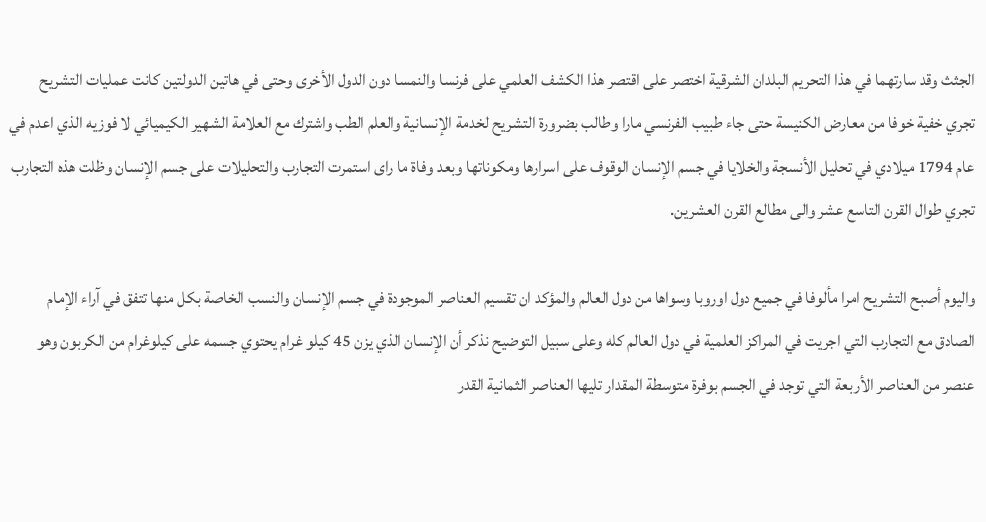الجثث وقد سارتهما في هذا التحريم البلدان الشرقية اختصر على اقتصر هذا الكشف العلمي على فرنسا والنمسا دون الدول الأخرى وحتى في هاتين الدولتين كانت عمليات التشريح تجري خفية خوفا من معارض الكنيسة حتى جاء طبيب الفرنسي مارا وطالب بضرورة التشريح لخدمة الإنسانية والعلم الطب واشترك مع العلامة الشهير الكيميائي لا فوزيه الذي اعدم في عام 1794 ميلادي في تحليل الأنسجة والخلايا في جسم الإنسان الوقوف على اسرارها ومكوناتها وبعد وفاة ما راى استمرت التجارب والتحليلات على جسم الإنسان وظلت هذه التجارب تجري طوال القرن التاسع عشر والى مطالع القرن العشرين.

واليوم أصبح التشريح امرا مألوفا في جميع دول اوروبا وسواها من دول العالم والمؤكد ان تقسيم العناصر الموجودة في جسم الإنسان والنسب الخاصة بكل منها تتفق في آراء الإمام الصادق مع التجارب التي اجريت في المراكز العلمية في دول العالم كله وعلى سبيل التوضيح نذكر أن الإنسان الذي يزن 45 كيلو غرام يحتوي جسمه على كيلوغرام من الكربون وهو عنصر من العناصر الأربعة التي توجد في الجسم بوفرة متوسطة المقدار تليها العناصر الثمانية القدر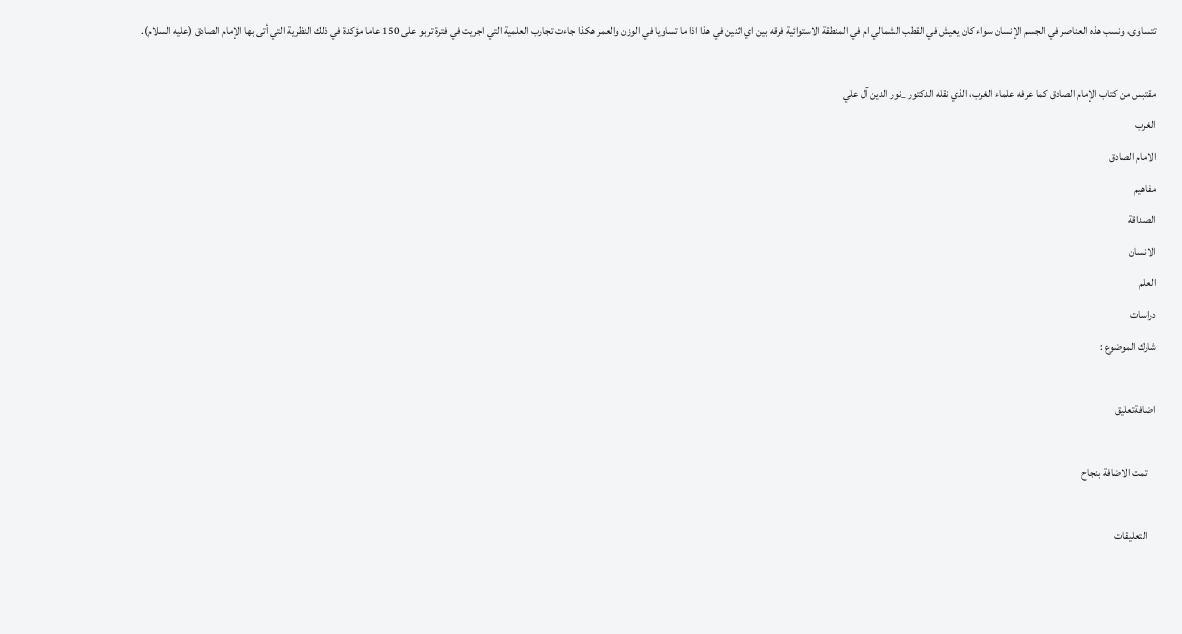تتساوى، ونسب هذه العناصر في الجسم الإنسان سواء كان يعيش في القطب الشمالي ام في المنطقة الاستوائية فرقه بين اي اثنين في هذا اذا ما تساويا في الوزن والعمر هكذا جاءت تجارب العلمية التي اجريت في فترة تربو على 150 عاما مؤكدة في ذلك النظرية التي أتى بها الإمام الصادق (عليه السلام).

مقتبس من كتاب الإمام الصادق كما عرفه علماء الغرب، الذي نقله الدكتور _نور الدين آل علي
الغرب
الامام الصادق
مفاهيم
الصداقة
الانسان
العلم
دراسات
شارك الموضوع :

اضافةتعليق

    تمت الاضافة بنجاح

    التعليقات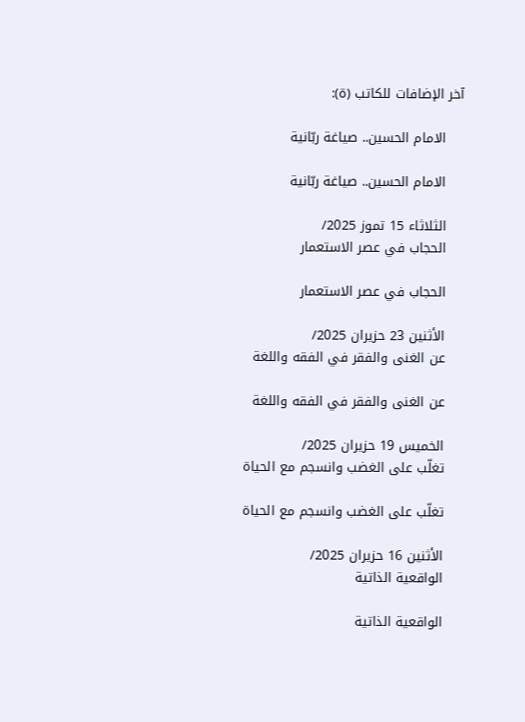آخر الإضافات للكاتب (ة):

    الامام الحسين.. صياغة ربّانية

    الامام الحسين.. صياغة ربّانية

    الثلاثاء 15 تموز 2025/
    الحجاب في عصر الاستعمار

    الحجاب في عصر الاستعمار

    الأثنين 23 حزيران 2025/
    عن الغنى والفقر في الفقه واللغة

    عن الغنى والفقر في الفقه واللغة

    الخميس 19 حزيران 2025/
    تغلّب على الغضب وانسجم مع الحياة

    تغلّب على الغضب وانسجم مع الحياة

    الأثنين 16 حزيران 2025/
    الواقعية الذاتية

    الواقعية الذاتية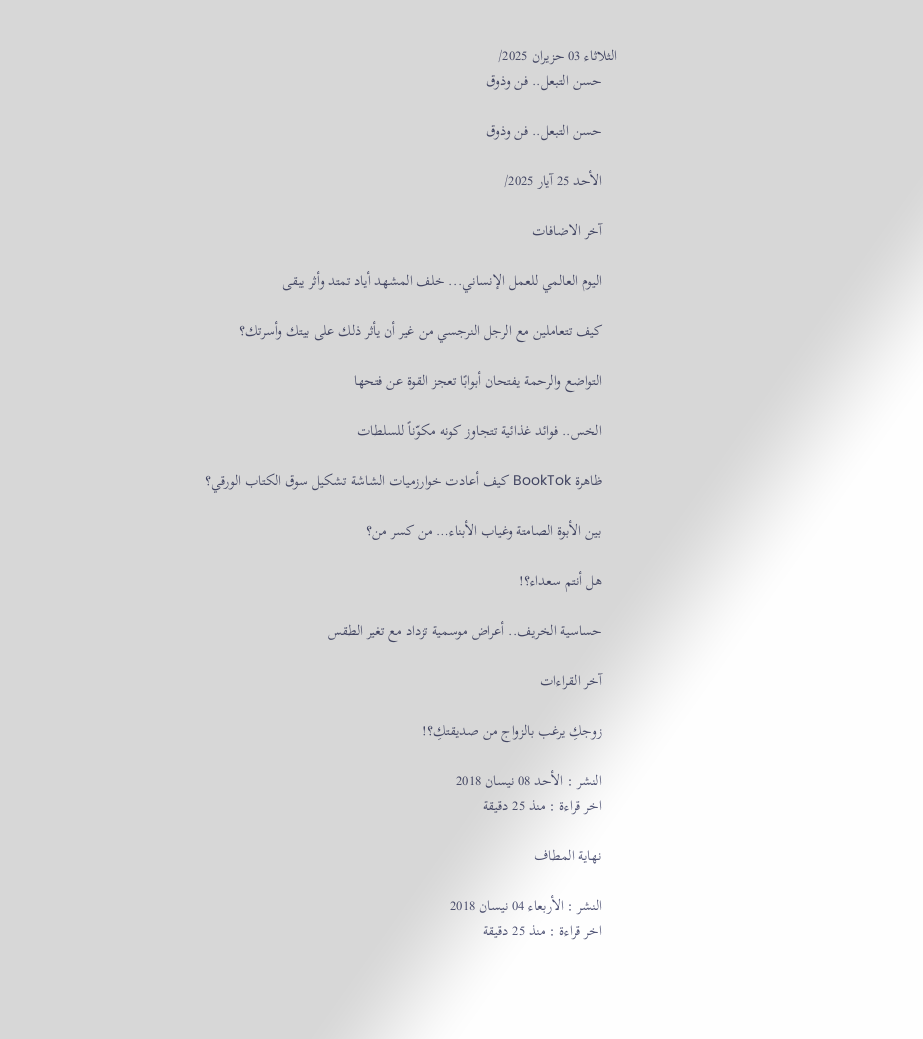الثلاثاء 03 حزيران 2025/
    حسن التبعل.. فن وذوق

    حسن التبعل.. فن وذوق

    الأحد 25 آيار 2025/

    آخر الاضافات

    اليوم العالمي للعمل الإنساني... خلف المشهد أياد تمتد وأثر يبقى

    كيف تتعاملين مع الرجل النرجسي من غير أن يأثر ذلك على بيتك وأسرتك؟

    التواضع والرحمة يفتحان أبوابًا تعجز القوة عن فتحها

    الخس.. فوائد غذائية تتجاوز كونه مكوّناً للسلطات

    ظاهرة BookTok كيف أعادت خوارزميات الشاشة تشكيل سوق الكتاب الورقي؟

    بين الأبوة الصامتة وغياب الأبناء… من كسر من؟

    هل أنتم سعداء؟!

    حساسية الخريف.. أعراض موسمية تزداد مع تغير الطقس

    آخر القراءات

    زوجكِ يرغب بالزواج من صديقتكِ؟!

    النشر : الأحد 08 نيسان 2018
    اخر قراءة : منذ 25 دقيقة

    نهاية المطاف

    النشر : الأربعاء 04 نيسان 2018
    اخر قراءة : منذ 25 دقيقة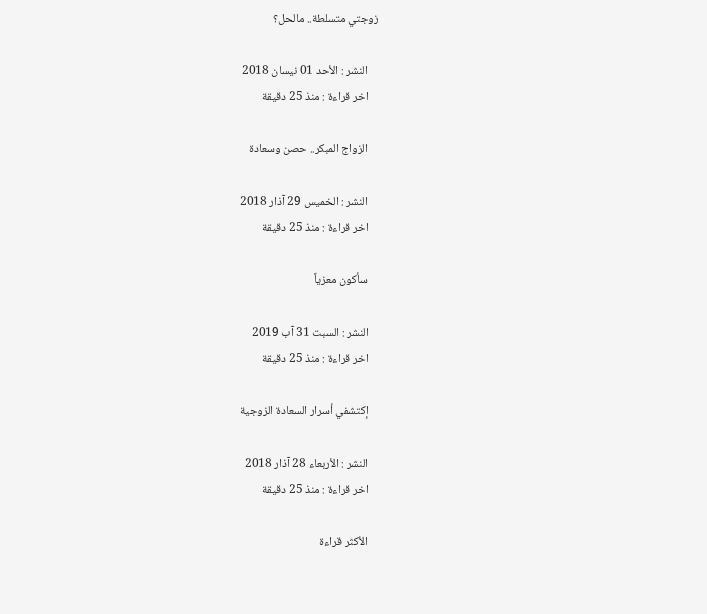زوجتي متسلطة.. مالحل؟

    النشر : الأحد 01 نيسان 2018
    اخر قراءة : منذ 25 دقيقة

    الزواج المبكر.. حصن وسعادة

    النشر : الخميس 29 آذار 2018
    اخر قراءة : منذ 25 دقيقة

    سأكون معزياً

    النشر : السبت 31 آب 2019
    اخر قراءة : منذ 25 دقيقة

    إكتشفي أسرار السعادة الزوجية

    النشر : الأربعاء 28 آذار 2018
    اخر قراءة : منذ 25 دقيقة

    الأكثر قراءة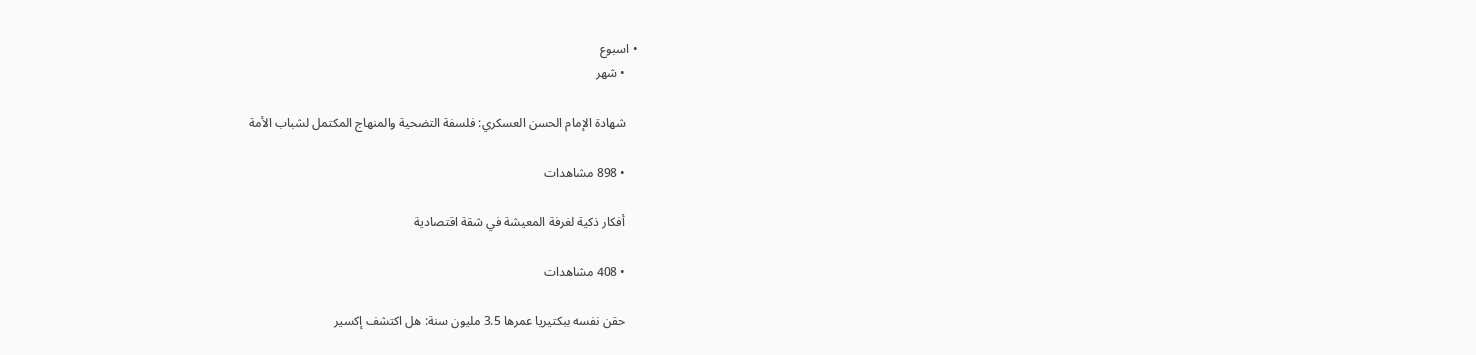• اسبوع
    • شهر

    شهادة الإمام الحسن العسكري: فلسفة التضحية والمنهاج المكتمل لشباب الأمة

    • 898 مشاهدات

    أفكار ذكية لغرفة المعيشة في شقة اقتصادية

    • 408 مشاهدات

    حقن نفسه ببكتيريا عمرها 3.5 مليون سنة: هل اكتشف إكسير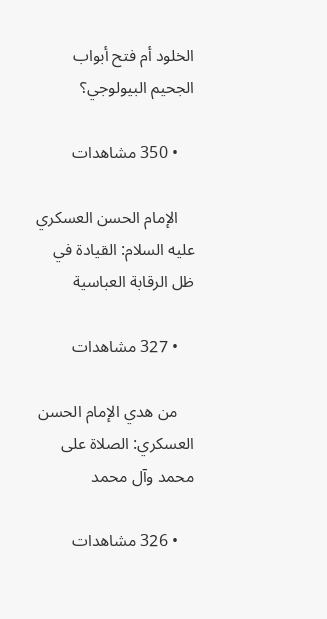الخلود أم فتح أبواب الجحيم البيولوجي؟

    • 350 مشاهدات

    الإمام الحسن العسكري عليه السلام: القيادة في ظل الرقابة العباسية

    • 327 مشاهدات

    من هدي الإمام الحسن العسكري: الصلاة على محمد وآل محمد

    • 326 مشاهدات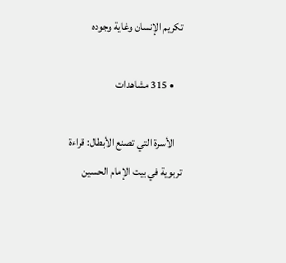تكريم الإنسان وغاية وجوده

    • 315 مشاهدات

    الأسرة التي تصنع الأبطال: قراءة تربوية في بيت الإمام الحسين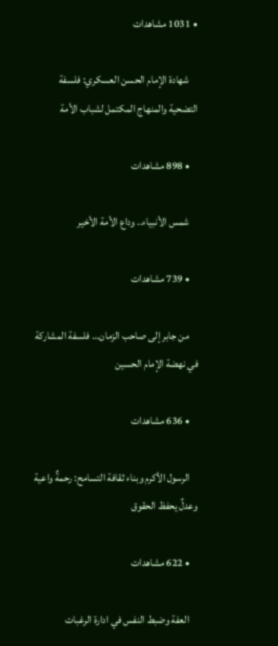• 1031 مشاهدات

    شهادة الإمام الحسن العسكري: فلسفة التضحية والمنهاج المكتمل لشباب الأمة

    • 898 مشاهدات

    شمس الأنبياء.. وداع الأمة الأخير

    • 739 مشاهدات

    من جابر إلى صاحب الزمان… فلسفة المشاركة في نهضة الإمام الحسين

    • 636 مشاهدات

    الرسول الأكرم وبناء ثقافة التسامح: رحمةٌ واعية وعدلٌ يحفظ الحقوق

    • 622 مشاهدات

    العفة وضبط النفس في ادارة الرغبات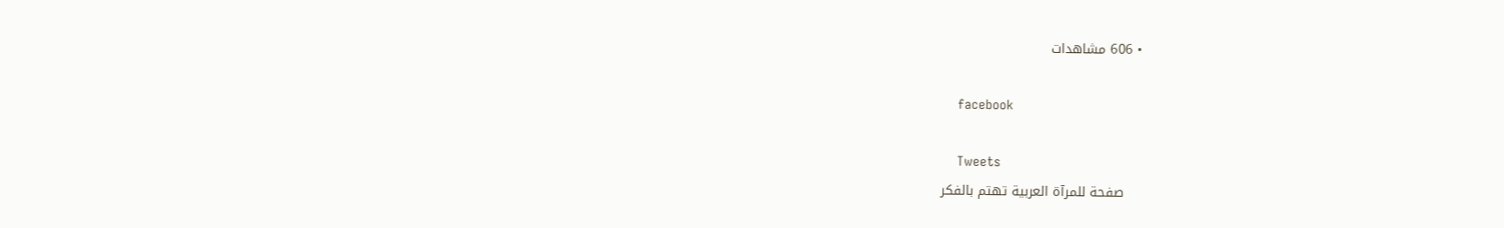• 606 مشاهدات

    facebook

    Tweets
    صفحة للمرآة العربية تهتم بالفكر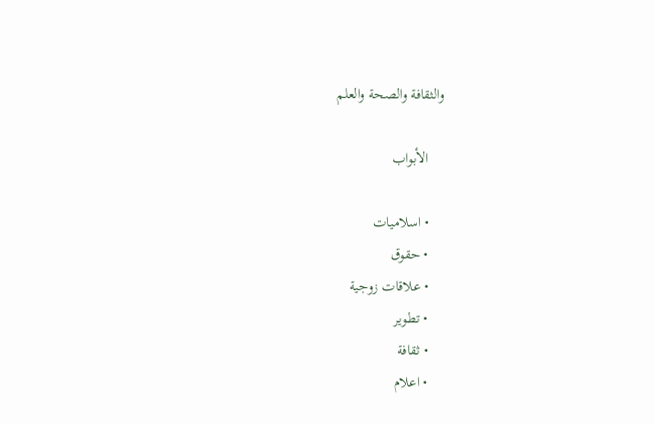والثقافة والصحة والعلم

    الأبواب

    • اسلاميات
    • حقوق
    • علاقات زوجية
    • تطوير
    • ثقافة
    • اعلام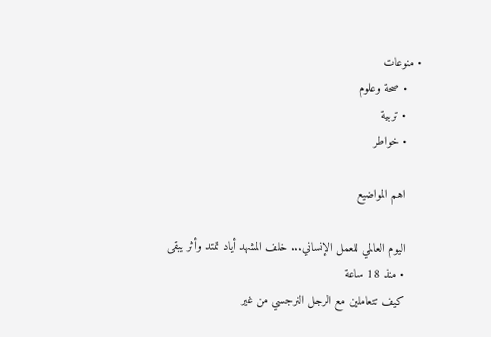• منوعات
    • صحة وعلوم
    • تربية
    • خواطر

    اهم المواضيع

    اليوم العالمي للعمل الإنساني... خلف المشهد أياد تمتد وأثر يبقى
    • منذ 18 ساعة
    كيف تتعاملين مع الرجل النرجسي من غير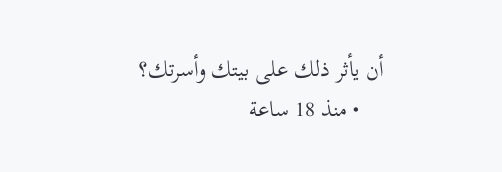أن يأثر ذلك على بيتك وأسرتك؟
    • منذ 18 ساعة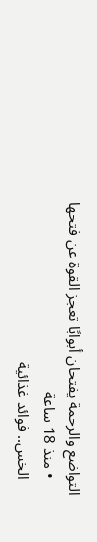التواضع والرحمة يفتحان أبوابًا تعجز القوة عن فتحها
    • منذ 18 ساعة
    الخس.. فوائد غذائية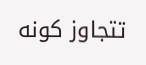تتجاوز كونه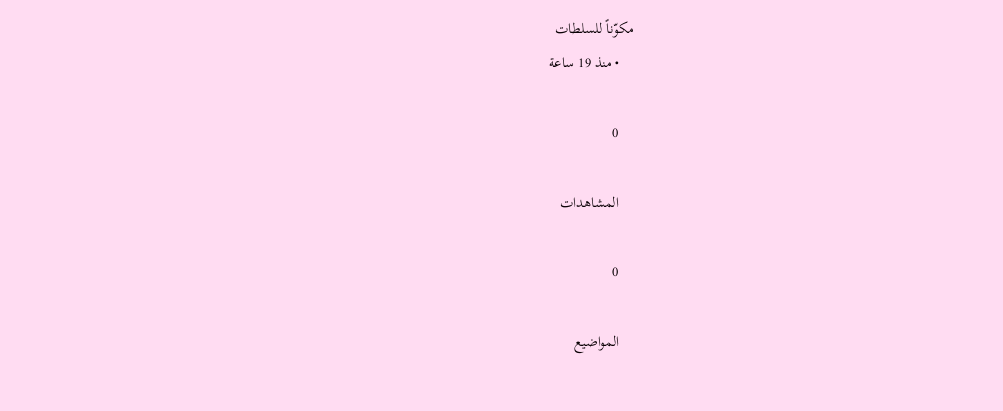مكوّناً للسلطات
    • منذ 19 ساعة

    0

    المشاهدات

    0

    المواضيع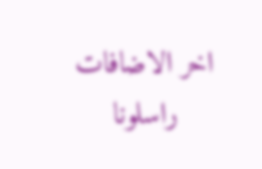اخر الاضافات
    راسلونا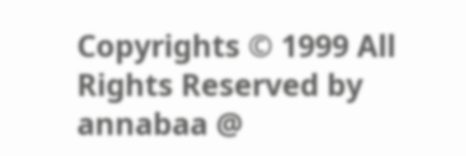Copyrights © 1999 All Rights Reserved by annabaa @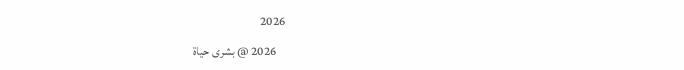2026
    2026 @ بشرى حياة